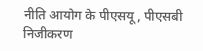नीति आयोग के पीएसयू, पीएसबी निजीकरण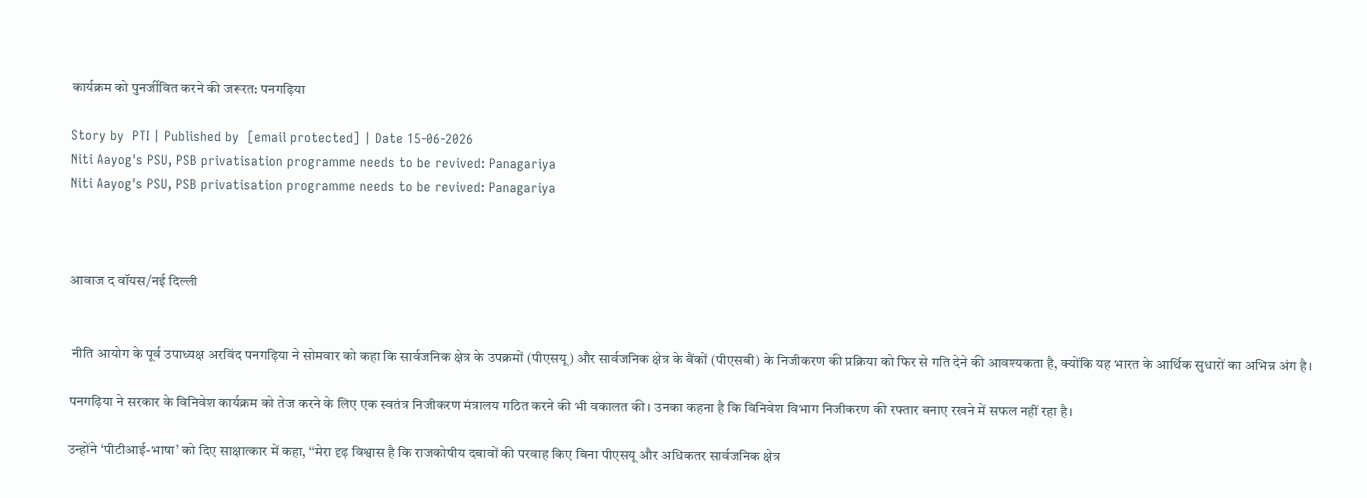कार्यक्रम को पुनर्जीवित करने की जरूरत: पनगढ़िया

Story by  PTI | Published by  [email protected] | Date 15-06-2026
Niti Aayog's PSU, PSB privatisation programme needs to be revived: Panagariya
Niti Aayog's PSU, PSB privatisation programme needs to be revived: Panagariya



आवाज द वॉयस/नई दिल्ली


 नीति आयोग के पूर्व उपाध्यक्ष अरविंद पनगढ़िया ने सोमवार को कहा कि सार्वजनिक क्षेत्र के उपक्रमों (पीएसयू) और सार्वजनिक क्षेत्र के बैंकों (पीएसबी) के निजीकरण की प्रक्रिया को फिर से गति देने की आवश्यकता है, क्योंकि यह भारत के आर्थिक सुधारों का अभिन्न अंग है।

पनगढ़िया ने सरकार के विनिवेश कार्यक्रम को तेज करने के लिए एक स्वतंत्र निजीकरण मंत्रालय गठित करने की भी वकालत की। उनका कहना है कि विनिवेश विभाग निजीकरण की रफ्तार बनाए रखने में सफल नहीं रहा है।

उन्होंने ‘पीटीआई-भाषा’ को दिए साक्षात्कार में कहा, ‘‘मेरा दृढ़ विश्वास है कि राजकोषीय दबावों की परवाह किए बिना पीएसयू और अधिकतर सार्वजनिक क्षेत्र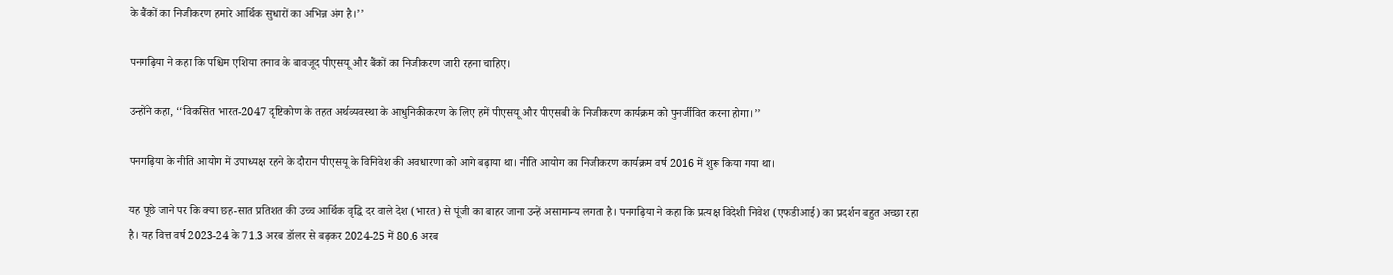के बैंकों का निजीकरण हमारे आर्थिक सुधारों का अभिन्न अंग है।’’

पनगढ़िया ने कहा कि पश्चिम एशिया तनाव के बावजूद पीएसयू और बैंकों का निजीकरण जारी रहना चाहिए।

उन्होंने कहा, ‘‘विकसित भारत-2047 दृष्टिकोण के तहत अर्थव्यवस्था के आधुनिकीकरण के लिए हमें पीएसयू और पीएसबी के निजीकरण कार्यक्रम को पुनर्जीवित करना होगा।’’

पनगढ़िया के नीति आयोग में उपाध्यक्ष रहने के दौरान पीएसयू के विनिवेश की अवधारणा को आगे बढ़ाया था। नीति आयोग का निजीकरण कार्यक्रम वर्ष 2016 में शुरू किया गया था।

यह पूछे जाने पर कि क्या छह-सात प्रतिशत की उच्च आर्थिक वृद्धि दर वाले देश (भारत) से पूंजी का बाहर जाना उन्हें असामान्य लगता है। पनगढ़िया ने कहा कि प्रत्यक्ष विदेशी निवेश (एफडीआई) का प्रदर्शन बहुत अच्छा रहा है। यह वित्त वर्ष 2023-24 के 71.3 अरब डॉलर से बढ़कर 2024-25 में 80.6 अरब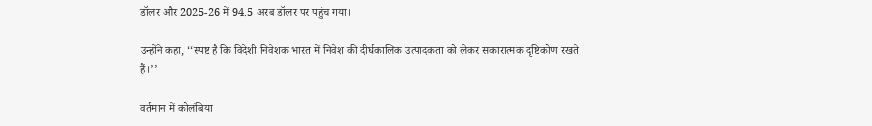डॉलर और 2025-26 में 94.5 अरब डॉलर पर पहुंच गया।

उन्होंने कहा, ‘‘स्पष्ट है कि विदेशी निवेशक भारत में निवेश की दीर्घकालिक उत्पादकता को लेकर सकारात्मक दृष्टिकोण रखते हैं।’’

वर्तमान में कोलंबिया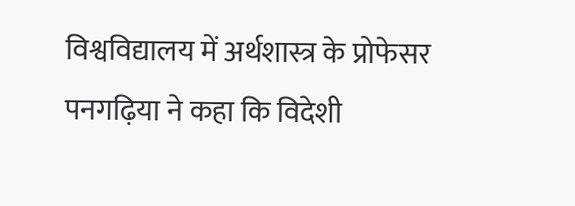विश्वविद्यालय में अर्थशास्त्र के प्रोफेसर पनगढ़िया ने कहा कि विदेशी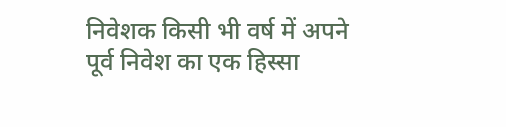निवेशक किसी भी वर्ष में अपने पूर्व निवेश का एक हिस्सा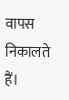वापस निकालते हैं।